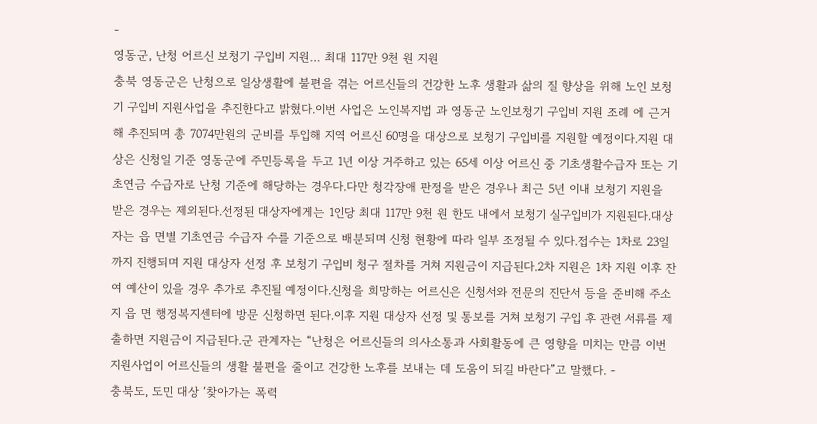-
영동군, 난청 어르신 보청기 구입비 지원… 최대 117만 9천 원 지원
충북 영동군은 난청으로 일상생활에 불편을 겪는 어르신들의 건강한 노후 생활과 삶의 질 향상을 위해 노인 보청기 구입비 지원사업을 추진한다고 밝혔다.이번 사업은 노인복지법 과 영동군 노인보청기 구입비 지원 조례 에 근거해 추진되며 총 7074만원의 군비를 투입해 지역 어르신 60명을 대상으로 보청기 구입비를 지원할 예정이다.지원 대상은 신청일 기준 영동군에 주민등록을 두고 1년 이상 거주하고 있는 65세 이상 어르신 중 기초생활수급자 또는 기초연금 수급자로 난청 기준에 해당하는 경우다.다만 청각장애 판정을 받은 경우나 최근 5년 이내 보청기 지원을 받은 경우는 제외된다.선정된 대상자에게는 1인당 최대 117만 9천 원 한도 내에서 보청기 실구입비가 지원된다.대상자는 읍 면별 기초연금 수급자 수를 기준으로 배분되며 신청 현황에 따라 일부 조정될 수 있다.접수는 1차로 23일까지 진행되며 지원 대상자 선정 후 보청기 구입비 청구 절차를 거쳐 지원금이 지급된다.2차 지원은 1차 지원 이후 잔여 예산이 있을 경우 추가로 추진될 예정이다.신청을 희망하는 어르신은 신청서와 전문의 진단서 등을 준비해 주소지 읍 면 행정복지센터에 방문 신청하면 된다.이후 지원 대상자 선정 및 통보를 거쳐 보청기 구입 후 관련 서류를 제출하면 지원금이 지급된다.군 관계자는 “난청은 어르신들의 의사소통과 사회활동에 큰 영향을 미치는 만큼 이번 지원사업이 어르신들의 생활 불편을 줄이고 건강한 노후를 보내는 데 도움이 되길 바란다”고 말했다. -
충북도, 도민 대상 ‘찾아가는 폭력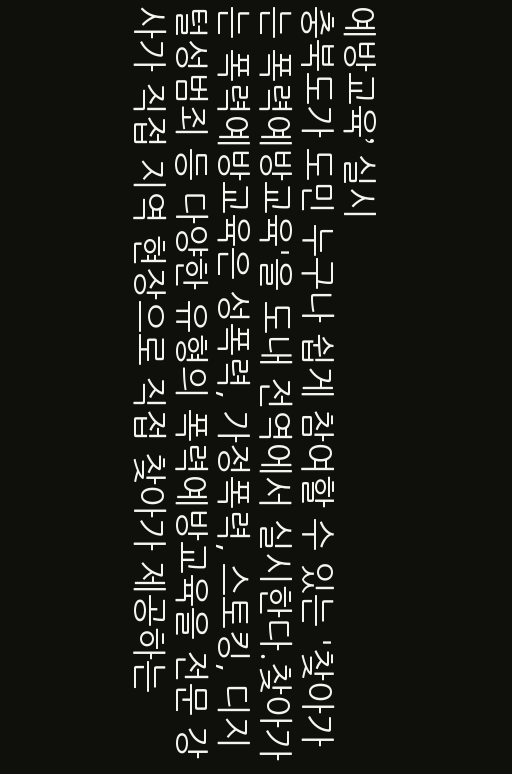예방교육’ 실시
충북도가 도민 누구나 쉽게 참여할 수 있는 '찾아가는 폭력예방교육'을 도내 전역에서 실시한다.찾아가는 폭력예방교육은 성폭력, 가정폭력, 스토킹, 디지털성범죄 등 다양한 유형의 폭력예방교육을 전문 강사가 직접 지역 현장으로 직접 찾아가 제공하는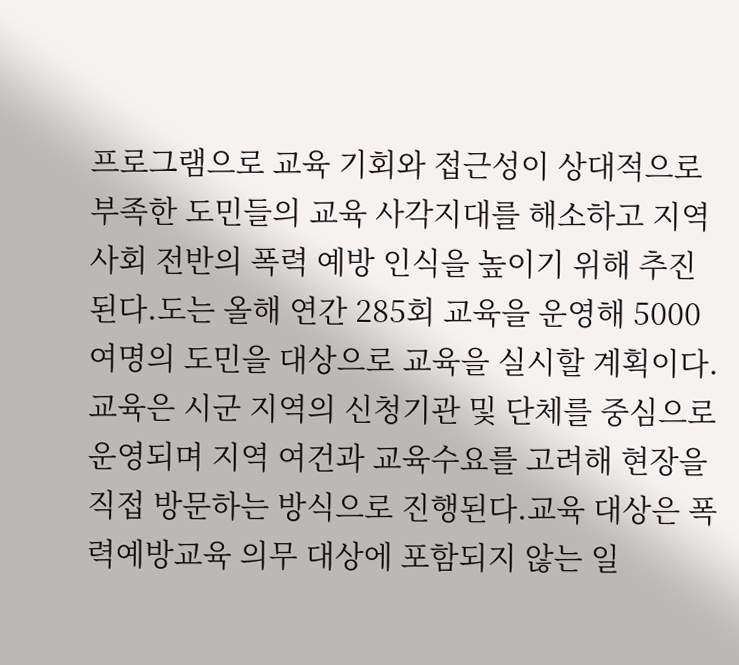프로그램으로 교육 기회와 접근성이 상대적으로 부족한 도민들의 교육 사각지대를 해소하고 지역사회 전반의 폭력 예방 인식을 높이기 위해 추진된다.도는 올해 연간 285회 교육을 운영해 5000여명의 도민을 대상으로 교육을 실시할 계획이다.교육은 시군 지역의 신청기관 및 단체를 중심으로 운영되며 지역 여건과 교육수요를 고려해 현장을 직접 방문하는 방식으로 진행된다.교육 대상은 폭력예방교육 의무 대상에 포함되지 않는 일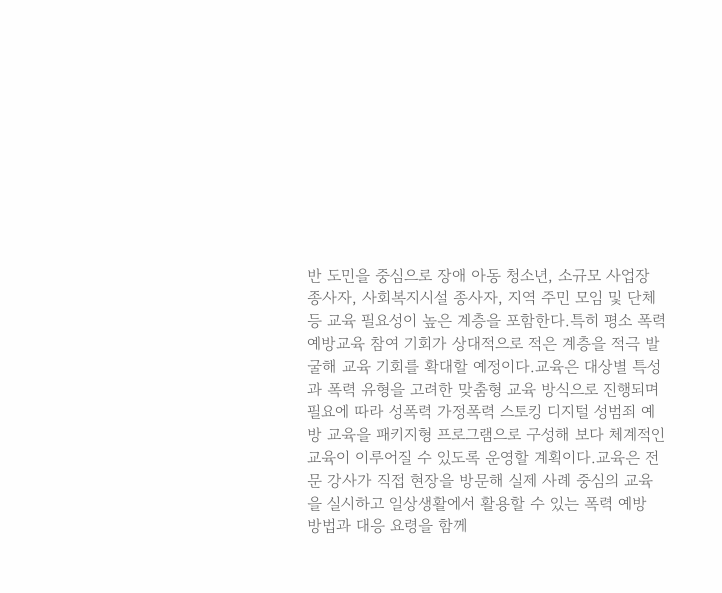반 도민을 중심으로 장애 아동 청소년, 소규모 사업장 종사자, 사회복지시설 종사자, 지역 주민 모임 및 단체 등 교육 필요성이 높은 계층을 포함한다.특히 평소 폭력예방교육 참여 기회가 상대적으로 적은 계층을 적극 발굴해 교육 기회를 확대할 예정이다.교육은 대상별 특성과 폭력 유형을 고려한 맞춤형 교육 방식으로 진행되며 필요에 따라 성폭력 가정폭력 스토킹 디지털 성범죄 예방 교육을 패키지형 프로그램으로 구성해 보다 체계적인 교육이 이루어질 수 있도록 운영할 계획이다.교육은 전문 강사가 직접 현장을 방문해 실제 사례 중심의 교육을 실시하고 일상생활에서 활용할 수 있는 폭력 예방 방법과 대응 요령을 함께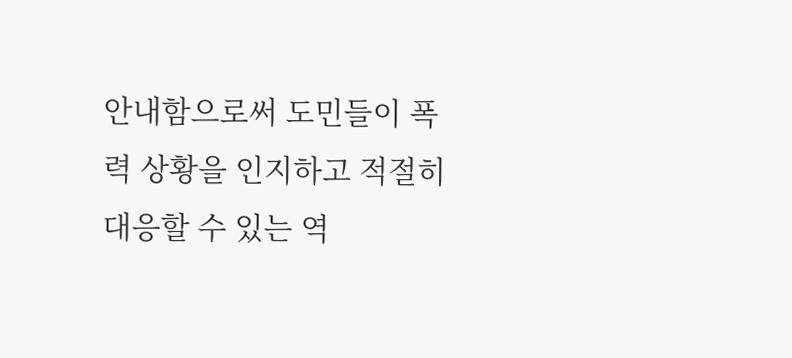안내함으로써 도민들이 폭력 상황을 인지하고 적절히 대응할 수 있는 역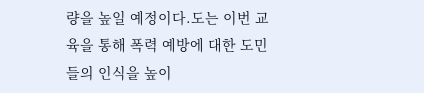량을 높일 예정이다.도는 이번 교육을 통해 폭력 예방에 대한 도민들의 인식을 높이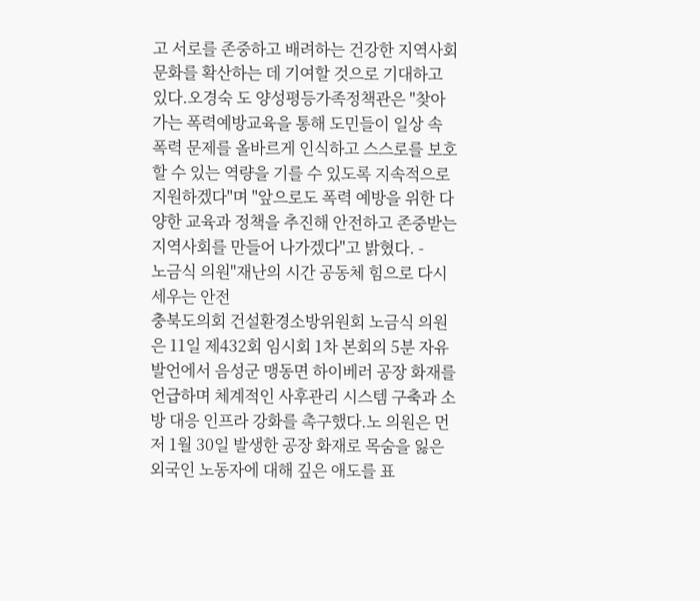고 서로를 존중하고 배려하는 건강한 지역사회 문화를 확산하는 데 기여할 것으로 기대하고 있다.오경숙 도 양성평등가족정책관은 "찾아가는 폭력예방교육을 통해 도민들이 일상 속 폭력 문제를 올바르게 인식하고 스스로를 보호할 수 있는 역량을 기를 수 있도록 지속적으로 지원하겠다"며 "앞으로도 폭력 예방을 위한 다양한 교육과 정책을 추진해 안전하고 존중받는 지역사회를 만들어 나가겠다"고 밝혔다. -
노금식 의원"재난의 시간 공동체 힘으로 다시 세우는 안전
충북도의회 건설환경소방위원회 노금식 의원은 11일 제432회 임시회 1차 본회의 5분 자유발언에서 음성군 맹동면 하이베러 공장 화재를 언급하며 체계적인 사후관리 시스템 구축과 소방 대응 인프라 강화를 촉구했다.노 의원은 먼저 1월 30일 발생한 공장 화재로 목숨을 잃은 외국인 노동자에 대해 깊은 애도를 표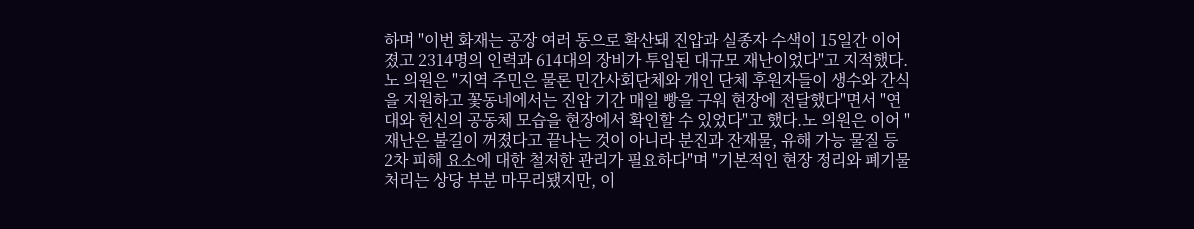하며 "이번 화재는 공장 여러 동으로 확산돼 진압과 실종자 수색이 15일간 이어졌고 2314명의 인력과 614대의 장비가 투입된 대규모 재난이었다"고 지적했다.노 의원은 "지역 주민은 물론 민간사회단체와 개인 단체 후원자들이 생수와 간식을 지원하고 꽃동네에서는 진압 기간 매일 빵을 구워 현장에 전달했다"면서 "연대와 헌신의 공동체 모습을 현장에서 확인할 수 있었다"고 했다.노 의원은 이어 "재난은 불길이 꺼졌다고 끝나는 것이 아니라 분진과 잔재물, 유해 가능 물질 등 2차 피해 요소에 대한 철저한 관리가 필요하다"며 "기본적인 현장 정리와 폐기물 처리는 상당 부분 마무리됐지만, 이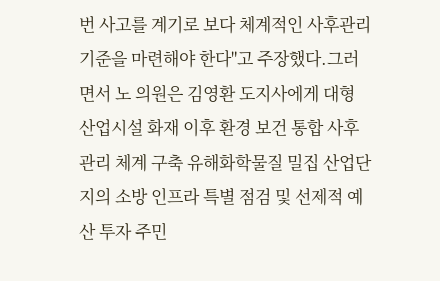번 사고를 계기로 보다 체계적인 사후관리 기준을 마련해야 한다"고 주장했다.그러면서 노 의원은 김영환 도지사에게 대형 산업시설 화재 이후 환경 보건 통합 사후관리 체계 구축 유해화학물질 밀집 산업단지의 소방 인프라 특별 점검 및 선제적 예산 투자 주민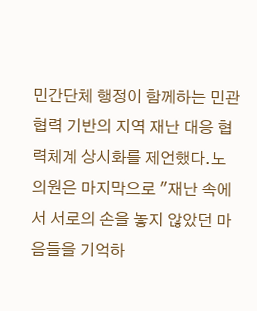민간단체 행정이 함께하는 민관 협력 기반의 지역 재난 대응 협력체계 상시화를 제언했다.노 의원은 마지막으로 "재난 속에서 서로의 손을 놓지 않았던 마음들을 기억하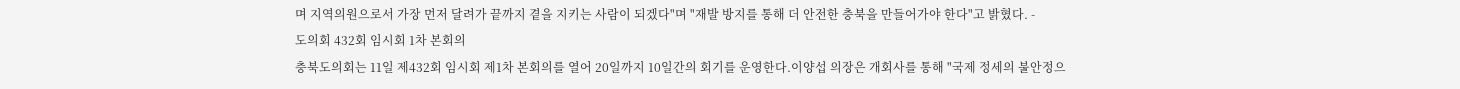며 지역의원으로서 가장 먼저 달려가 끝까지 곁을 지키는 사람이 되겠다"며 "재발 방지를 통해 더 안전한 충북을 만들어가야 한다"고 밝혔다. -
도의회 432회 임시회 1차 본회의
충북도의회는 11일 제432회 임시회 제1차 본회의를 열어 20일까지 10일간의 회기를 운영한다.이양섭 의장은 개회사를 통해 "국제 정세의 불안정으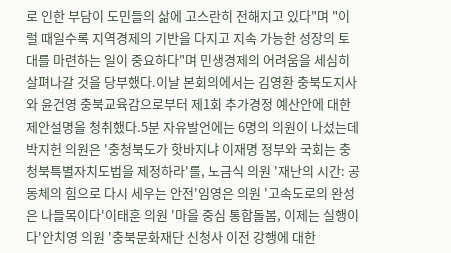로 인한 부담이 도민들의 삶에 고스란히 전해지고 있다"며 "이럴 때일수록 지역경제의 기반을 다지고 지속 가능한 성장의 토대를 마련하는 일이 중요하다"며 민생경제의 어려움을 세심히 살펴나갈 것을 당부했다.이날 본회의에서는 김영환 충북도지사와 윤건영 충북교육감으로부터 제1회 추가경정 예산안에 대한 제안설명을 청취했다.5분 자유발언에는 6명의 의원이 나섰는데 박지헌 의원은 '충청북도가 핫바지냐 이재명 정부와 국회는 충청북특별자치도법을 제정하라'를, 노금식 의원 '재난의 시간: 공동체의 힘으로 다시 세우는 안전'임영은 의원 '고속도로의 완성은 나들목이다'이태훈 의원 '마을 중심 통합돌봄, 이제는 실행이다'안치영 의원 '충북문화재단 신청사 이전 강행에 대한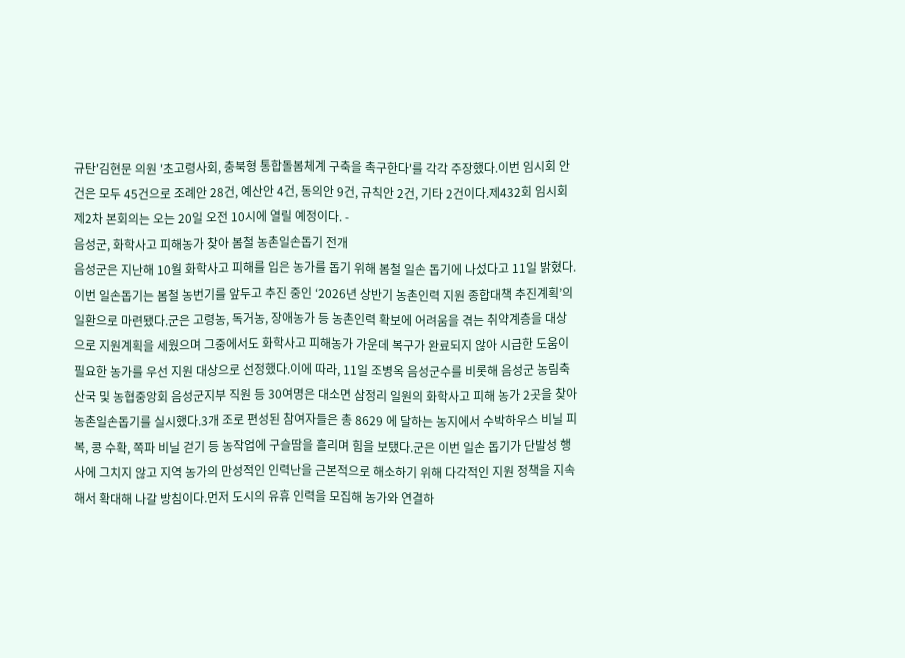규탄'김현문 의원 '초고령사회, 충북형 통합돌봄체계 구축을 촉구한다'를 각각 주장했다.이번 임시회 안건은 모두 45건으로 조례안 28건, 예산안 4건, 동의안 9건, 규칙안 2건, 기타 2건이다.제432회 임시회 제2차 본회의는 오는 20일 오전 10시에 열릴 예정이다. -
음성군, 화학사고 피해농가 찾아 봄철 농촌일손돕기 전개
음성군은 지난해 10월 화학사고 피해를 입은 농가를 돕기 위해 봄철 일손 돕기에 나섰다고 11일 밝혔다.이번 일손돕기는 봄철 농번기를 앞두고 추진 중인 ‘2026년 상반기 농촌인력 지원 종합대책 추진계획’의 일환으로 마련됐다.군은 고령농, 독거농, 장애농가 등 농촌인력 확보에 어려움을 겪는 취약계층을 대상으로 지원계획을 세웠으며 그중에서도 화학사고 피해농가 가운데 복구가 완료되지 않아 시급한 도움이 필요한 농가를 우선 지원 대상으로 선정했다.이에 따라, 11일 조병옥 음성군수를 비롯해 음성군 농림축산국 및 농협중앙회 음성군지부 직원 등 30여명은 대소면 삼정리 일원의 화학사고 피해 농가 2곳을 찾아 농촌일손돕기를 실시했다.3개 조로 편성된 참여자들은 총 8629 에 달하는 농지에서 수박하우스 비닐 피복, 콩 수확, 쪽파 비닐 걷기 등 농작업에 구슬땀을 흘리며 힘을 보탰다.군은 이번 일손 돕기가 단발성 행사에 그치지 않고 지역 농가의 만성적인 인력난을 근본적으로 해소하기 위해 다각적인 지원 정책을 지속해서 확대해 나갈 방침이다.먼저 도시의 유휴 인력을 모집해 농가와 연결하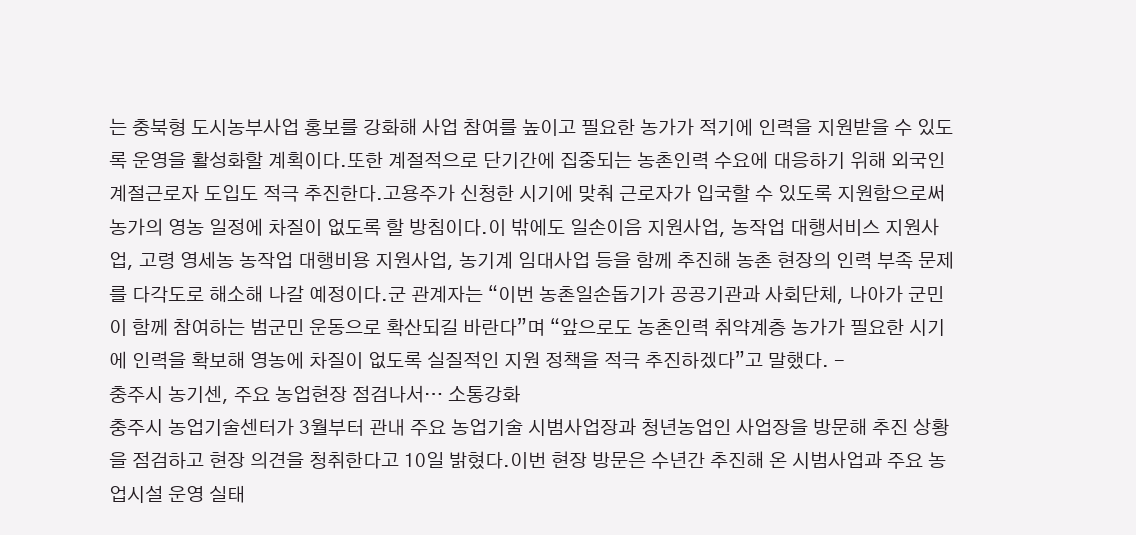는 충북형 도시농부사업 홍보를 강화해 사업 참여를 높이고 필요한 농가가 적기에 인력을 지원받을 수 있도록 운영을 활성화할 계획이다.또한 계절적으로 단기간에 집중되는 농촌인력 수요에 대응하기 위해 외국인 계절근로자 도입도 적극 추진한다.고용주가 신청한 시기에 맞춰 근로자가 입국할 수 있도록 지원함으로써 농가의 영농 일정에 차질이 없도록 할 방침이다.이 밖에도 일손이음 지원사업, 농작업 대행서비스 지원사업, 고령 영세농 농작업 대행비용 지원사업, 농기계 임대사업 등을 함께 추진해 농촌 현장의 인력 부족 문제를 다각도로 해소해 나갈 예정이다.군 관계자는 “이번 농촌일손돕기가 공공기관과 사회단체, 나아가 군민이 함께 참여하는 범군민 운동으로 확산되길 바란다”며 “앞으로도 농촌인력 취약계층 농가가 필요한 시기에 인력을 확보해 영농에 차질이 없도록 실질적인 지원 정책을 적극 추진하겠다”고 말했다. -
충주시 농기센, 주요 농업현장 점검나서… 소통강화
충주시 농업기술센터가 3월부터 관내 주요 농업기술 시범사업장과 청년농업인 사업장을 방문해 추진 상황을 점검하고 현장 의견을 청취한다고 10일 밝혔다.이번 현장 방문은 수년간 추진해 온 시범사업과 주요 농업시설 운영 실태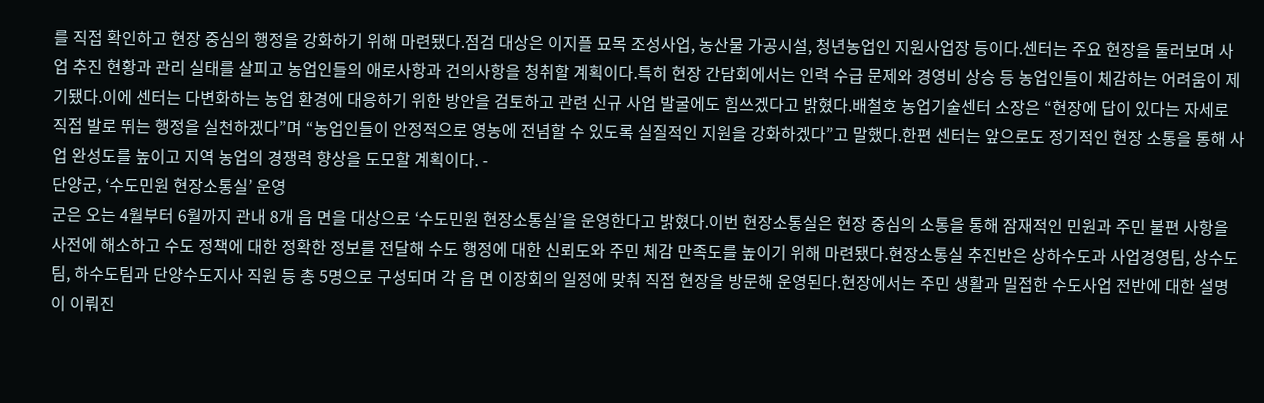를 직접 확인하고 현장 중심의 행정을 강화하기 위해 마련됐다.점검 대상은 이지플 묘목 조성사업, 농산물 가공시설, 청년농업인 지원사업장 등이다.센터는 주요 현장을 둘러보며 사업 추진 현황과 관리 실태를 살피고 농업인들의 애로사항과 건의사항을 청취할 계획이다.특히 현장 간담회에서는 인력 수급 문제와 경영비 상승 등 농업인들이 체감하는 어려움이 제기됐다.이에 센터는 다변화하는 농업 환경에 대응하기 위한 방안을 검토하고 관련 신규 사업 발굴에도 힘쓰겠다고 밝혔다.배철호 농업기술센터 소장은 “현장에 답이 있다는 자세로 직접 발로 뛰는 행정을 실천하겠다”며 “농업인들이 안정적으로 영농에 전념할 수 있도록 실질적인 지원을 강화하겠다”고 말했다.한편 센터는 앞으로도 정기적인 현장 소통을 통해 사업 완성도를 높이고 지역 농업의 경쟁력 향상을 도모할 계획이다. -
단양군, ‘수도민원 현장소통실’ 운영
군은 오는 4월부터 6월까지 관내 8개 읍 면을 대상으로 ‘수도민원 현장소통실’을 운영한다고 밝혔다.이번 현장소통실은 현장 중심의 소통을 통해 잠재적인 민원과 주민 불편 사항을 사전에 해소하고 수도 정책에 대한 정확한 정보를 전달해 수도 행정에 대한 신뢰도와 주민 체감 만족도를 높이기 위해 마련됐다.현장소통실 추진반은 상하수도과 사업경영팀, 상수도팀, 하수도팀과 단양수도지사 직원 등 총 5명으로 구성되며 각 읍 면 이장회의 일정에 맞춰 직접 현장을 방문해 운영된다.현장에서는 주민 생활과 밀접한 수도사업 전반에 대한 설명이 이뤄진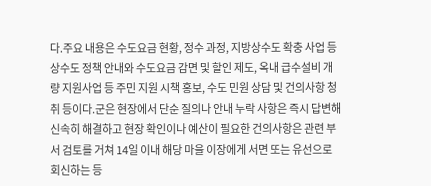다.주요 내용은 수도요금 현황, 정수 과정, 지방상수도 확충 사업 등 상수도 정책 안내와 수도요금 감면 및 할인 제도, 옥내 급수설비 개량 지원사업 등 주민 지원 시책 홍보, 수도 민원 상담 및 건의사항 청취 등이다.군은 현장에서 단순 질의나 안내 누락 사항은 즉시 답변해 신속히 해결하고 현장 확인이나 예산이 필요한 건의사항은 관련 부서 검토를 거쳐 14일 이내 해당 마을 이장에게 서면 또는 유선으로 회신하는 등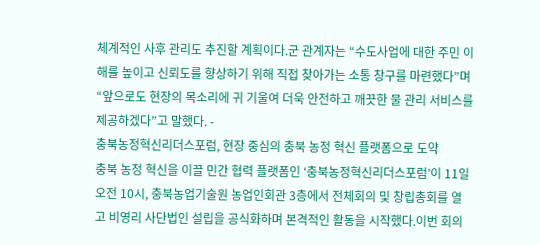체계적인 사후 관리도 추진할 계획이다.군 관계자는 “수도사업에 대한 주민 이해를 높이고 신뢰도를 향상하기 위해 직접 찾아가는 소통 창구를 마련했다”며 “앞으로도 현장의 목소리에 귀 기울여 더욱 안전하고 깨끗한 물 관리 서비스를 제공하겠다”고 말했다. -
충북농정혁신리더스포럼, 현장 중심의 충북 농정 혁신 플랫폼으로 도약
충북 농정 혁신을 이끌 민간 협력 플랫폼인 ‘충북농정혁신리더스포럼’이 11일 오전 10시, 충북농업기술원 농업인회관 3층에서 전체회의 및 창립총회를 열고 비영리 사단법인 설립을 공식화하며 본격적인 활동을 시작했다.이번 회의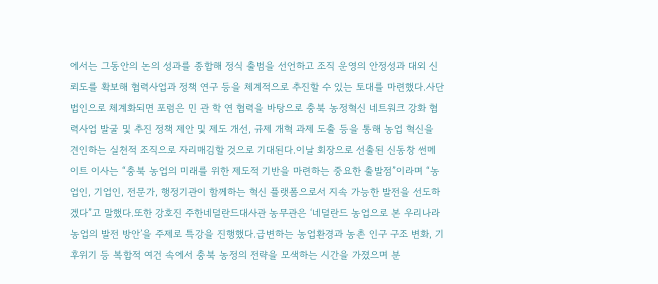에서는 그동안의 논의 성과를 종합해 정식 출범을 선언하고 조직 운영의 안정성과 대외 신뢰도를 확보해 협력사업과 정책 연구 등을 체계적으로 추진할 수 있는 토대를 마련했다.사단법인으로 체계화되면 포럼은 민 관 학 연 협력을 바탕으로 충북 농정혁신 네트워크 강화 협력사업 발굴 및 추진 정책 제안 및 제도 개선, 규제 개혁 과제 도출 등을 통해 농업 혁신을 견인하는 실천적 조직으로 자리매김할 것으로 기대된다.이날 회장으로 선출된 신동창 썬메이트 이사는 “충북 농업의 미래를 위한 제도적 기반을 마련하는 중요한 출발점”이라며 “농업인, 기업인, 전문가, 행정기관이 함께하는 혁신 플랫폼으로서 지속 가능한 발전을 선도하겠다”고 말했다.또한 강호진 주한네덜란드대사관 농무관은 ‘네덜란드 농업으로 본 우리나라 농업의 발전 방안’을 주제로 특강을 진행했다.급변하는 농업환경과 농촌 인구 구조 변화, 기후위기 등 복합적 여건 속에서 충북 농정의 전략을 모색하는 시간을 가졌으며 분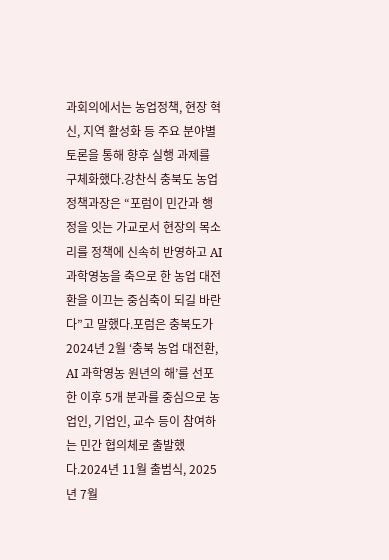과회의에서는 농업정책, 현장 혁신, 지역 활성화 등 주요 분야별 토론을 통해 향후 실행 과제를 구체화했다.강찬식 충북도 농업정책과장은 “포럼이 민간과 행정을 잇는 가교로서 현장의 목소리를 정책에 신속히 반영하고 AI 과학영농을 축으로 한 농업 대전환을 이끄는 중심축이 되길 바란다”고 말했다.포럼은 충북도가 2024년 2월 ‘충북 농업 대전환, AI 과학영농 원년의 해’를 선포한 이후 5개 분과를 중심으로 농업인, 기업인, 교수 등이 참여하는 민간 협의체로 출발했다.2024년 11월 출범식, 2025년 7월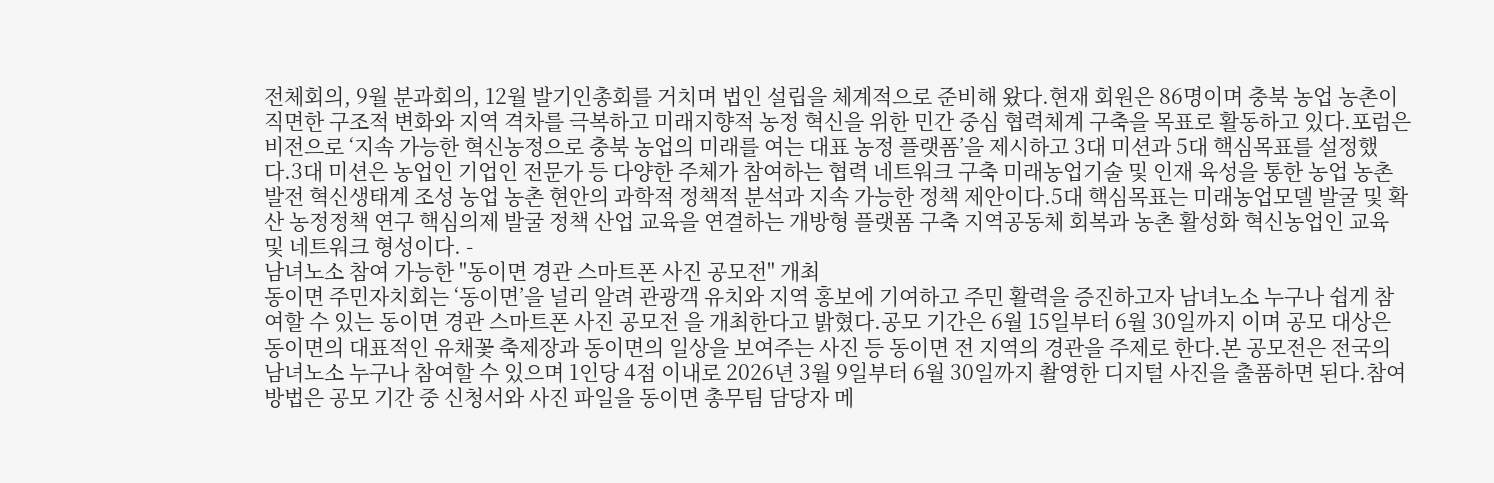전체회의, 9월 분과회의, 12월 발기인총회를 거치며 법인 설립을 체계적으로 준비해 왔다.현재 회원은 86명이며 충북 농업 농촌이 직면한 구조적 변화와 지역 격차를 극복하고 미래지향적 농정 혁신을 위한 민간 중심 협력체계 구축을 목표로 활동하고 있다.포럼은 비전으로 ‘지속 가능한 혁신농정으로 충북 농업의 미래를 여는 대표 농정 플랫폼’을 제시하고 3대 미션과 5대 핵심목표를 설정했다.3대 미션은 농업인 기업인 전문가 등 다양한 주체가 참여하는 협력 네트워크 구축 미래농업기술 및 인재 육성을 통한 농업 농촌발전 혁신생태계 조성 농업 농촌 현안의 과학적 정책적 분석과 지속 가능한 정책 제안이다.5대 핵심목표는 미래농업모델 발굴 및 확산 농정정책 연구 핵심의제 발굴 정책 산업 교육을 연결하는 개방형 플랫폼 구축 지역공동체 회복과 농촌 활성화 혁신농업인 교육 및 네트워크 형성이다. -
남녀노소 참여 가능한 "동이면 경관 스마트폰 사진 공모전" 개최
동이면 주민자치회는 ‘동이면’을 널리 알려 관광객 유치와 지역 홍보에 기여하고 주민 활력을 증진하고자 남녀노소 누구나 쉽게 참여할 수 있는 동이면 경관 스마트폰 사진 공모전 을 개최한다고 밝혔다.공모 기간은 6월 15일부터 6월 30일까지 이며 공모 대상은 동이면의 대표적인 유채꽃 축제장과 동이면의 일상을 보여주는 사진 등 동이면 전 지역의 경관을 주제로 한다.본 공모전은 전국의 남녀노소 누구나 참여할 수 있으며 1인당 4점 이내로 2026년 3월 9일부터 6월 30일까지 촬영한 디지털 사진을 출품하면 된다.참여 방법은 공모 기간 중 신청서와 사진 파일을 동이면 총무팀 담당자 메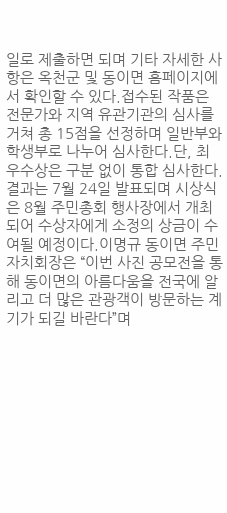일로 제출하면 되며 기타 자세한 사항은 옥천군 및 동이면 홈페이지에서 확인할 수 있다.접수된 작품은 전문가와 지역 유관기관의 심사를 거쳐 총 15점을 선정하며 일반부와 학생부로 나누어 심사한다.단, 최우수상은 구분 없이 통합 심사한다.결과는 7월 24일 발표되며 시상식은 8월 주민총회 행사장에서 개최되어 수상자에게 소정의 상금이 수여될 예정이다.이명규 동이면 주민자치회장은 “이번 사진 공모전을 통해 동이면의 아름다움을 전국에 알리고 더 많은 관광객이 방문하는 계기가 되길 바란다”며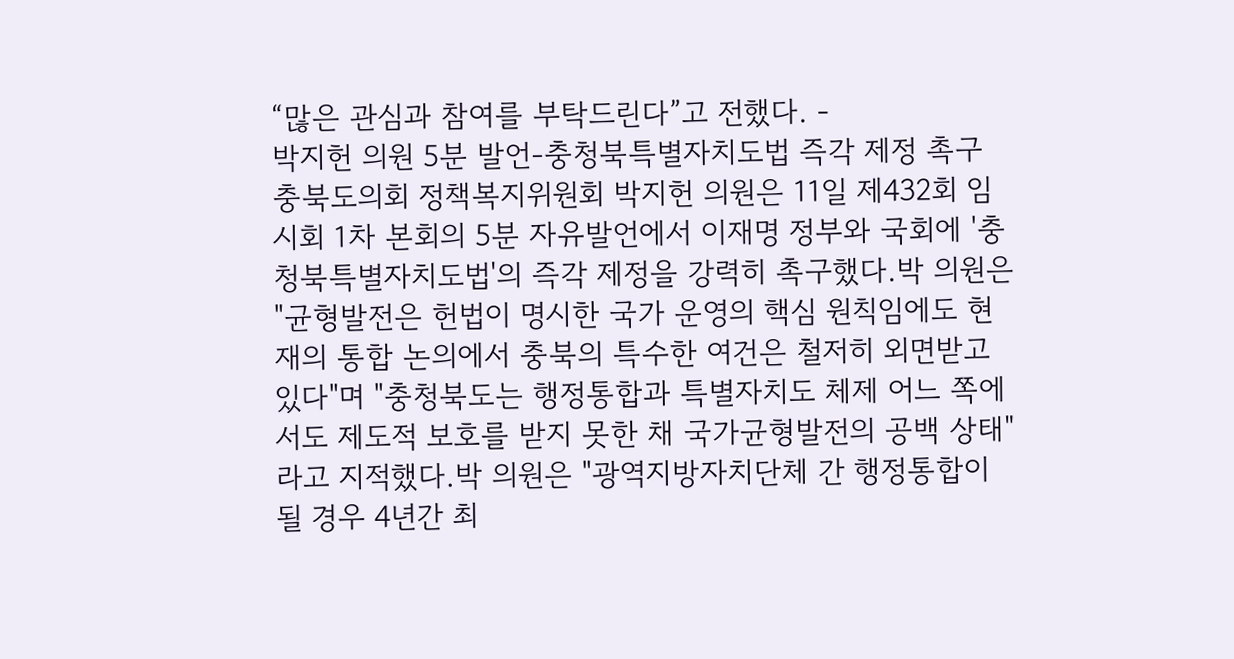“많은 관심과 참여를 부탁드린다”고 전했다. -
박지헌 의원 5분 발언-충청북특별자치도법 즉각 제정 촉구
충북도의회 정책복지위원회 박지헌 의원은 11일 제432회 임시회 1차 본회의 5분 자유발언에서 이재명 정부와 국회에 '충청북특별자치도법'의 즉각 제정을 강력히 촉구했다.박 의원은 "균형발전은 헌법이 명시한 국가 운영의 핵심 원칙임에도 현재의 통합 논의에서 충북의 특수한 여건은 철저히 외면받고 있다"며 "충청북도는 행정통합과 특별자치도 체제 어느 쪽에서도 제도적 보호를 받지 못한 채 국가균형발전의 공백 상태"라고 지적했다.박 의원은 "광역지방자치단체 간 행정통합이 될 경우 4년간 최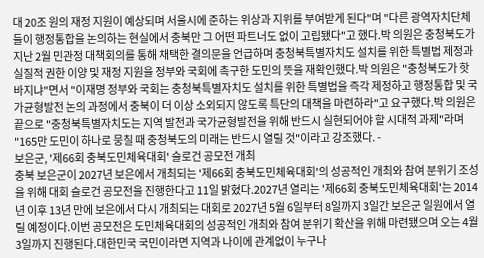대 20조 원의 재정 지원이 예상되며 서울시에 준하는 위상과 지위를 부여받게 된다"며 "다른 광역자치단체들이 행정통합을 논의하는 현실에서 충북만 그 어떤 파트너도 없이 고립됐다"고 했다.박 의원은 충청북도가 지난 2월 민관정 대책회의를 통해 채택한 결의문을 언급하며 충청북특별자치도 설치를 위한 특별법 제정과 실질적 권한 이양 및 재정 지원을 정부와 국회에 촉구한 도민의 뜻을 재확인했다.박 의원은 "충청북도가 핫바지냐"면서 "이재명 정부와 국회는 충청북특별자치도 설치를 위한 특별법을 즉각 제정하고 행정통합 및 국가균형발전 논의 과정에서 충북이 더 이상 소외되지 않도록 특단의 대책을 마련하라"고 요구했다.박 의원은 끝으로 "충청북특별자치도는 지역 발전과 국가균형발전을 위해 반드시 실현되어야 할 시대적 과제"라며 "165만 도민이 하나로 뭉칠 때 충청북도의 미래는 반드시 열릴 것"이라고 강조했다. -
보은군, '제66회 충북도민체육대회' 슬로건 공모전 개최
충북 보은군이 2027년 보은에서 개최되는 '제66회 충북도민체육대회'의 성공적인 개최와 참여 분위기 조성을 위해 대회 슬로건 공모전을 진행한다고 11일 밝혔다.2027년 열리는 '제66회 충북도민체육대회'는 2014년 이후 13년 만에 보은에서 다시 개최되는 대회로 2027년 5월 6일부터 8일까지 3일간 보은군 일원에서 열릴 예정이다.이번 공모전은 도민체육대회의 성공적인 개최와 참여 분위기 확산을 위해 마련됐으며 오는 4월 3일까지 진행된다.대한민국 국민이라면 지역과 나이에 관계없이 누구나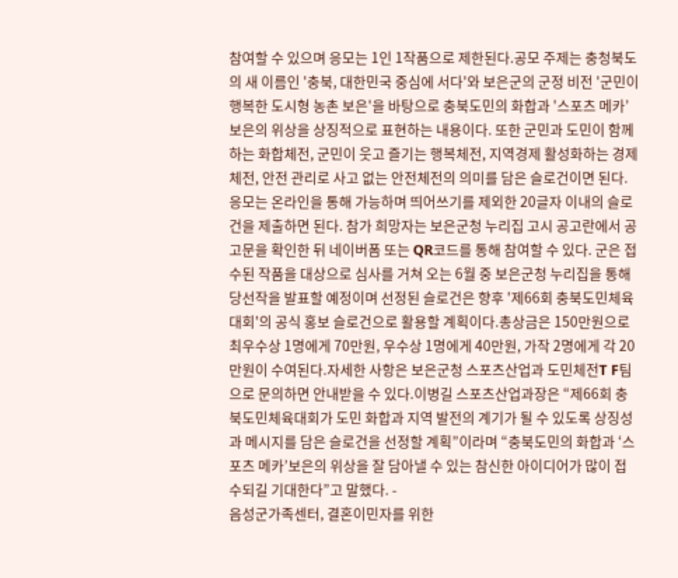참여할 수 있으며 응모는 1인 1작품으로 제한된다.공모 주제는 충청북도의 새 이름인 '충북, 대한민국 중심에 서다'와 보은군의 군정 비전 '군민이 행복한 도시형 농촌 보은'을 바탕으로 충북도민의 화합과 '스포츠 메카’보은의 위상을 상징적으로 표현하는 내용이다. 또한 군민과 도민이 함께하는 화합체전, 군민이 웃고 즐기는 행복체전, 지역경제 활성화하는 경제체전, 안전 관리로 사고 없는 안전체전의 의미를 담은 슬로건이면 된다. 응모는 온라인을 통해 가능하며 띄어쓰기를 제외한 20글자 이내의 슬로건을 제출하면 된다. 참가 희망자는 보은군청 누리집 고시 공고란에서 공고문을 확인한 뒤 네이버폼 또는 QR코드를 통해 참여할 수 있다. 군은 접수된 작품을 대상으로 심사를 거쳐 오는 6월 중 보은군청 누리집을 통해 당선작을 발표할 예정이며 선정된 슬로건은 향후 '제66회 충북도민체육대회'의 공식 홍보 슬로건으로 활용할 계획이다.총상금은 150만원으로 최우수상 1명에게 70만원, 우수상 1명에게 40만원, 가작 2명에게 각 20만원이 수여된다.자세한 사항은 보은군청 스포츠산업과 도민체전T F팀으로 문의하면 안내받을 수 있다.이병길 스포츠산업과장은 “제66회 충북도민체육대회가 도민 화합과 지역 발전의 계기가 될 수 있도록 상징성과 메시지를 담은 슬로건을 선정할 계획”이라며 “충북도민의 화합과 ‘스포츠 메카’보은의 위상을 잘 담아낼 수 있는 참신한 아이디어가 많이 접수되길 기대한다”고 말했다. -
음성군가족센터, 결혼이민자를 위한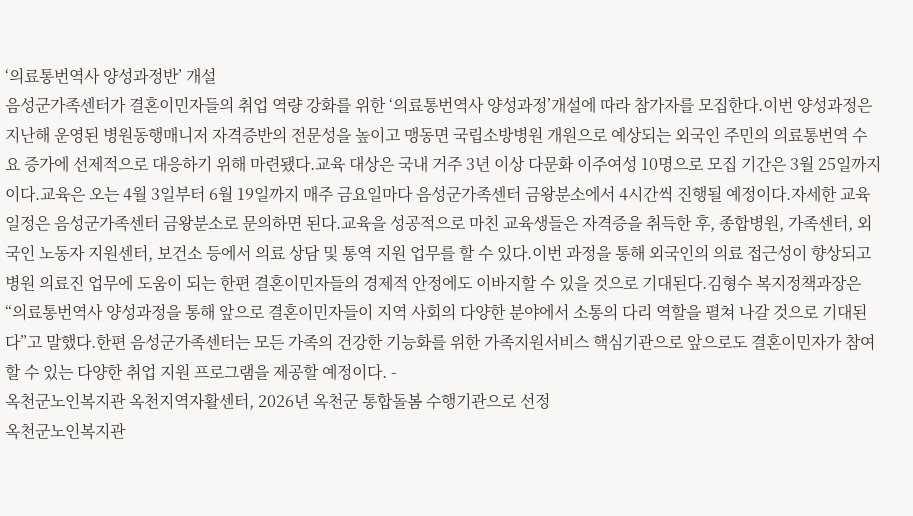‘의료통번역사 양성과정반’ 개설
음성군가족센터가 결혼이민자들의 취업 역량 강화를 위한 ‘의료통번역사 양성과정’개설에 따라 참가자를 모집한다.이번 양성과정은 지난해 운영된 병원동행매니저 자격증반의 전문성을 높이고 맹동면 국립소방병원 개원으로 예상되는 외국인 주민의 의료통번역 수요 증가에 선제적으로 대응하기 위해 마련됐다.교육 대상은 국내 거주 3년 이상 다문화 이주여성 10명으로 모집 기간은 3월 25일까지이다.교육은 오는 4월 3일부터 6월 19일까지 매주 금요일마다 음성군가족센터 금왕분소에서 4시간씩 진행될 예정이다.자세한 교육 일정은 음성군가족센터 금왕분소로 문의하면 된다.교육을 성공적으로 마친 교육생들은 자격증을 취득한 후, 종합병원, 가족센터, 외국인 노동자 지원센터, 보건소 등에서 의료 상담 및 통역 지원 업무를 할 수 있다.이번 과정을 통해 외국인의 의료 접근성이 향상되고 병원 의료진 업무에 도움이 되는 한편 결혼이민자들의 경제적 안정에도 이바지할 수 있을 것으로 기대된다.김형수 복지정책과장은 “의료통번역사 양성과정을 통해 앞으로 결혼이민자들이 지역 사회의 다양한 분야에서 소통의 다리 역할을 펼쳐 나갈 것으로 기대된다”고 말했다.한편 음성군가족센터는 모든 가족의 건강한 기능화를 위한 가족지원서비스 핵심기관으로 앞으로도 결혼이민자가 참여할 수 있는 다양한 취업 지원 프로그램을 제공할 예정이다. -
옥천군노인복지관 옥천지역자활센터, 2026년 옥천군 통합돌봄 수행기관으로 선정
옥천군노인복지관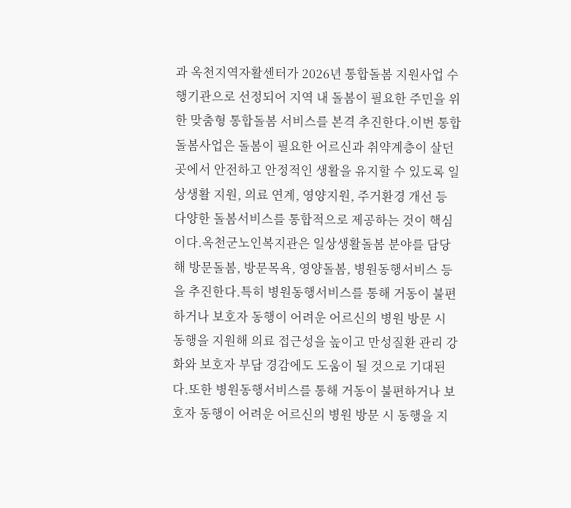과 옥천지역자활센터가 2026년 통합돌봄 지원사업 수행기관으로 선정되어 지역 내 돌봄이 필요한 주민을 위한 맞춤형 통합돌봄 서비스를 본격 추진한다.이번 통합돌봄사업은 돌봄이 필요한 어르신과 취약계층이 살던 곳에서 안전하고 안정적인 생활을 유지할 수 있도록 일상생활 지원, 의료 연계, 영양지원, 주거환경 개선 등 다양한 돌봄서비스를 통합적으로 제공하는 것이 핵심이다.옥천군노인복지관은 일상생활돌봄 분야를 담당해 방문돌봄, 방문목욕, 영양돌봄, 병원동행서비스 등을 추진한다.특히 병원동행서비스를 통해 거동이 불편하거나 보호자 동행이 어려운 어르신의 병원 방문 시 동행을 지원해 의료 접근성을 높이고 만성질환 관리 강화와 보호자 부담 경감에도 도움이 될 것으로 기대된다.또한 병원동행서비스를 통해 거동이 불편하거나 보호자 동행이 어려운 어르신의 병원 방문 시 동행을 지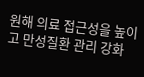원해 의료 접근성을 높이고 만성질환 관리 강화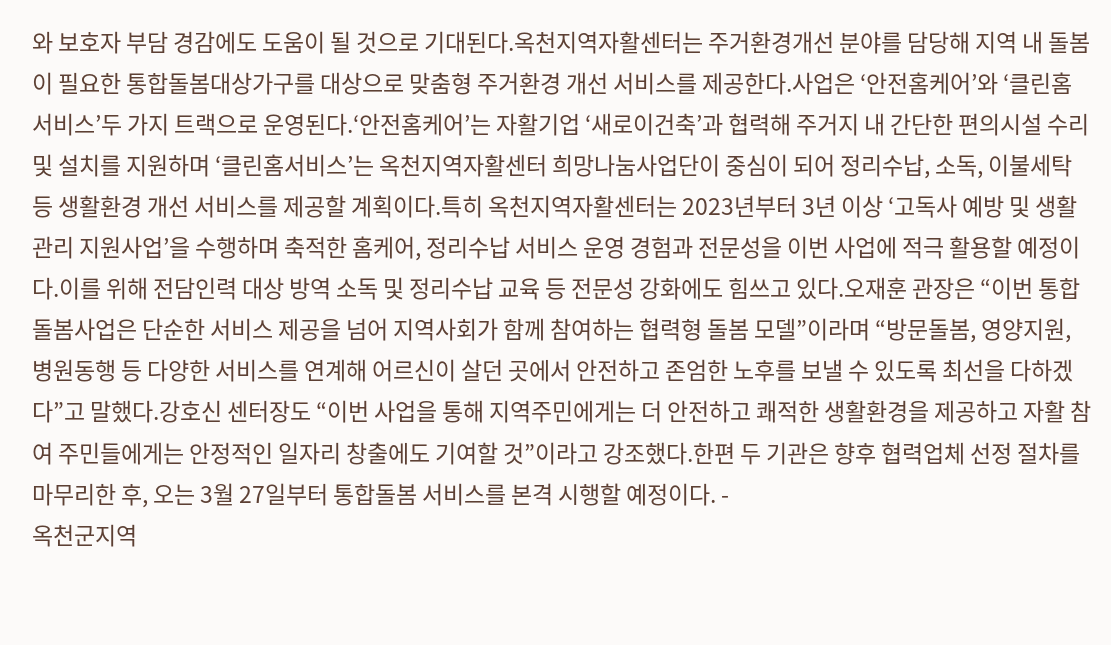와 보호자 부담 경감에도 도움이 될 것으로 기대된다.옥천지역자활센터는 주거환경개선 분야를 담당해 지역 내 돌봄이 필요한 통합돌봄대상가구를 대상으로 맞춤형 주거환경 개선 서비스를 제공한다.사업은 ‘안전홈케어’와 ‘클린홈서비스’두 가지 트랙으로 운영된다.‘안전홈케어’는 자활기업 ‘새로이건축’과 협력해 주거지 내 간단한 편의시설 수리 및 설치를 지원하며 ‘클린홈서비스’는 옥천지역자활센터 희망나눔사업단이 중심이 되어 정리수납, 소독, 이불세탁 등 생활환경 개선 서비스를 제공할 계획이다.특히 옥천지역자활센터는 2023년부터 3년 이상 ‘고독사 예방 및 생활관리 지원사업’을 수행하며 축적한 홈케어, 정리수납 서비스 운영 경험과 전문성을 이번 사업에 적극 활용할 예정이다.이를 위해 전담인력 대상 방역 소독 및 정리수납 교육 등 전문성 강화에도 힘쓰고 있다.오재훈 관장은 “이번 통합돌봄사업은 단순한 서비스 제공을 넘어 지역사회가 함께 참여하는 협력형 돌봄 모델”이라며 “방문돌봄, 영양지원, 병원동행 등 다양한 서비스를 연계해 어르신이 살던 곳에서 안전하고 존엄한 노후를 보낼 수 있도록 최선을 다하겠다”고 말했다.강호신 센터장도 “이번 사업을 통해 지역주민에게는 더 안전하고 쾌적한 생활환경을 제공하고 자활 참여 주민들에게는 안정적인 일자리 창출에도 기여할 것”이라고 강조했다.한편 두 기관은 향후 협력업체 선정 절차를 마무리한 후, 오는 3월 27일부터 통합돌봄 서비스를 본격 시행할 예정이다. -
옥천군지역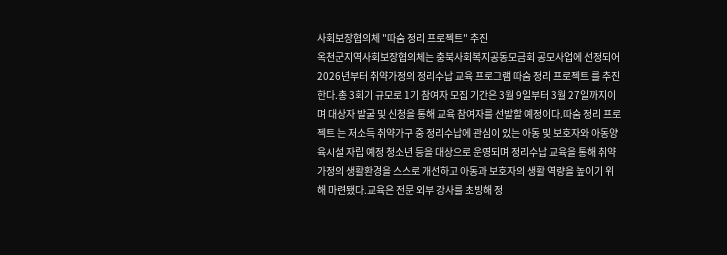사회보장협의체 "따숨 정리 프로젝트" 추진
옥천군지역사회보장협의체는 충북사회복지공동모금회 공모사업에 선정되어 2026년부터 취약가정의 정리수납 교육 프로그램 따숨 정리 프로젝트 를 추진한다.총 3회기 규모로 1기 참여자 모집 기간은 3월 9일부터 3월 27일까지이며 대상자 발굴 및 신청을 통해 교육 참여자를 선발할 예정이다.따숨 정리 프로젝트 는 저소득 취약가구 중 정리수납에 관심이 있는 아동 및 보호자와 아동양육시설 자립 예정 청소년 등을 대상으로 운영되며 정리수납 교육을 통해 취약가정의 생활환경을 스스로 개선하고 아동과 보호자의 생활 역량을 높이기 위해 마련됐다.교육은 전문 외부 강사를 초빙해 정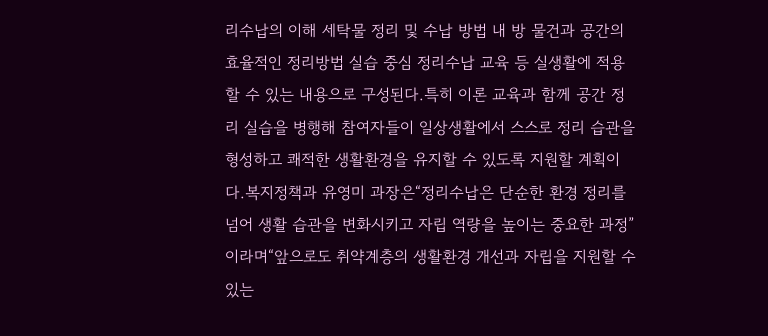리수납의 이해 세탁물 정리 및 수납 방법 내 방 물건과 공간의 효율적인 정리방법 실습 중심 정리수납 교육 등 실생활에 적용할 수 있는 내용으로 구성된다.특히 이론 교육과 함께 공간 정리 실습을 병행해 참여자들이 일상생활에서 스스로 정리 습관을 형성하고 쾌적한 생활환경을 유지할 수 있도록 지원할 계획이다.복지정책과 유영미 과장은“정리수납은 단순한 환경 정리를 넘어 생활 습관을 변화시키고 자립 역량을 높이는 중요한 과정”이라며“앞으로도 취약계층의 생활환경 개선과 자립을 지원할 수 있는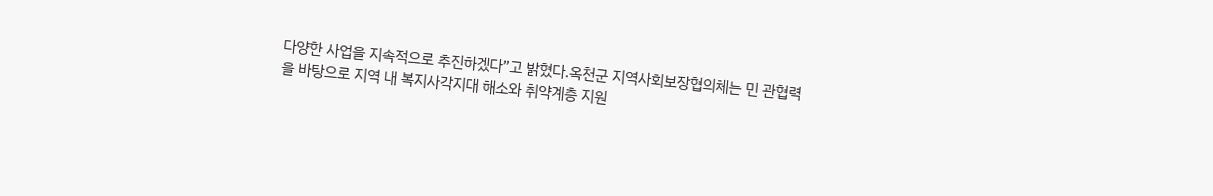다양한 사업을 지속적으로 추진하겠다”고 밝혔다.옥천군 지역사회보장협의체는 민 관협력을 바탕으로 지역 내 복지사각지대 해소와 취약계층 지원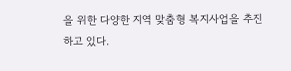을 위한 다양한 지역 맞춤형 복지사업을 추진하고 있다.